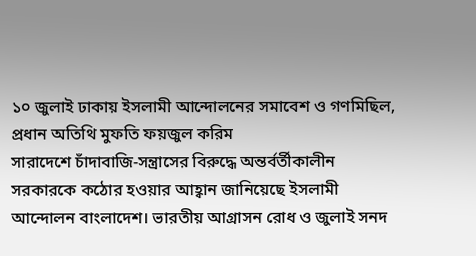১০ জুলাই ঢাকায় ইসলামী আন্দোলনের সমাবেশ ও গণমিছিল, প্রধান অতিথি মুফতি ফয়জুল করিম
সারাদেশে চাঁদাবাজি-সন্ত্রাসের বিরুদ্ধে অন্তর্বর্তীকালীন সরকারকে কঠোর হওয়ার আহ্বান জানিয়েছে ইসলামী আন্দোলন বাংলাদেশ। ভারতীয় আগ্রাসন রোধ ও জুলাই সনদ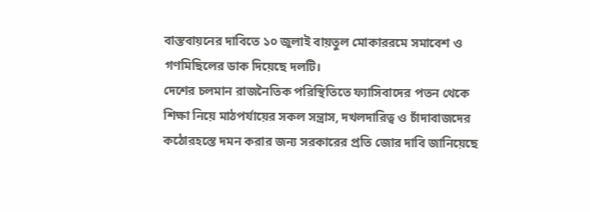বাস্তবায়নের দাবিতে ১০ জুলাই বায়তুল মোকাররমে সমাবেশ ও গণমিছিলের ডাক দিয়েছে দলটি।
দেশের চলমান রাজনৈতিক পরিস্থিতিতে ফ্যাসিবাদের পতন থেকে শিক্ষা নিয়ে মাঠপর্যায়ের সকল সন্ত্রাস, দখলদারিত্ব ও চাঁদাবাজদের কঠোরহস্তে দমন করার জন্য সরকারের প্রতি জোর দাবি জানিয়েছে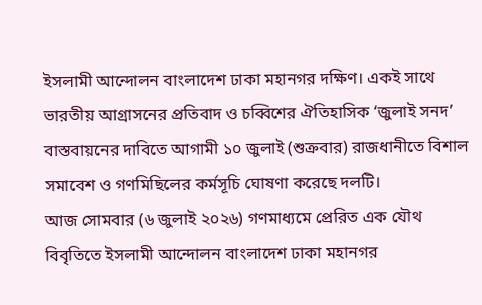ইসলামী আন্দোলন বাংলাদেশ ঢাকা মহানগর দক্ষিণ। একই সাথে ভারতীয় আগ্রাসনের প্রতিবাদ ও চব্বিশের ঐতিহাসিক ‘জুলাই সনদ’ বাস্তবায়নের দাবিতে আগামী ১০ জুলাই (শুক্রবার) রাজধানীতে বিশাল সমাবেশ ও গণমিছিলের কর্মসূচি ঘোষণা করেছে দলটি।
আজ সোমবার (৬ জুলাই ২০২৬) গণমাধ্যমে প্রেরিত এক যৌথ বিবৃতিতে ইসলামী আন্দোলন বাংলাদেশ ঢাকা মহানগর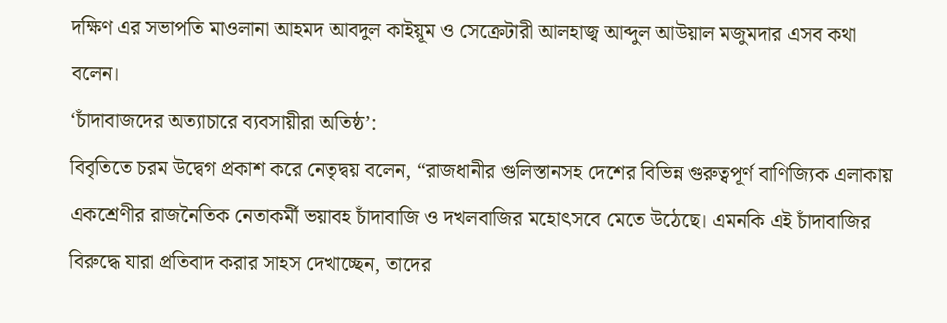দক্ষিণ এর সভাপতি মাওলানা আহমদ আবদুল কাইয়ূম ও সেক্রেটারী আলহাজ্ব আব্দুল আউয়াল মজুমদার এসব কথা বলেন।
‘চাঁদাবাজদের অত্যাচারে ব্যবসায়ীরা অতিষ্ঠ’:
বিবৃতিতে চরম উদ্বেগ প্রকাশ করে নেতৃদ্বয় বলেন, “রাজধানীর গুলিস্তানসহ দেশের বিভিন্ন গুরুত্বপূর্ণ বাণিজ্যিক এলাকায় একশ্রেণীর রাজনৈতিক নেতাকর্মী ভয়াবহ চাঁদাবাজি ও দখলবাজির মহোৎসবে মেতে উঠেছে। এমনকি এই চাঁদাবাজির বিরুদ্ধে যারা প্রতিবাদ করার সাহস দেখাচ্ছেন, তাদের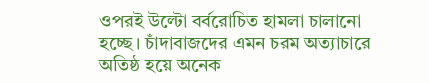ওপরই উল্টো বর্বরোচিত হামলা চালানো হচ্ছে। চাঁদাবাজদের এমন চরম অত্যাচারে অতিষ্ঠ হয়ে অনেক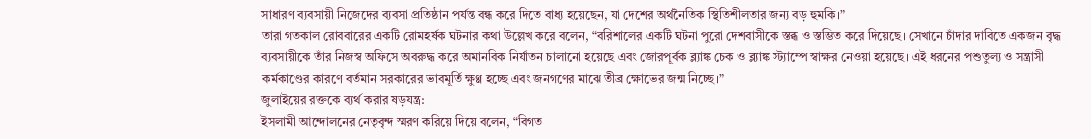সাধারণ ব্যবসায়ী নিজেদের ব্যবসা প্রতিষ্ঠান পর্যন্ত বন্ধ করে দিতে বাধ্য হয়েছেন, যা দেশের অর্থনৈতিক স্থিতিশীলতার জন্য বড় হুমকি।”
তারা গতকাল রোববারের একটি রোমহর্ষক ঘটনার কথা উল্লেখ করে বলেন, “বরিশালের একটি ঘটনা পুরো দেশবাসীকে স্তব্ধ ও স্তম্ভিত করে দিয়েছে। সেখানে চাঁদার দাবিতে একজন বৃদ্ধ ব্যবসায়ীকে তাঁর নিজস্ব অফিসে অবরুদ্ধ করে অমানবিক নির্যাতন চালানো হয়েছে এবং জোরপূর্বক ব্ল্যাঙ্ক চেক ও ব্ল্যাঙ্ক স্ট্যাম্পে স্বাক্ষর নেওয়া হয়েছে। এই ধরনের পশুতুল্য ও সন্ত্রাসী কর্মকাণ্ডের কারণে বর্তমান সরকারের ভাবমূর্তি ক্ষুণ্ণ হচ্ছে এবং জনগণের মাঝে তীব্র ক্ষোভের জন্ম নিচ্ছে।”
জুলাইয়ের রক্তকে ব্যর্থ করার ষড়যন্ত্র:
ইসলামী আন্দোলনের নেতৃবৃন্দ স্মরণ করিয়ে দিয়ে বলেন, “বিগত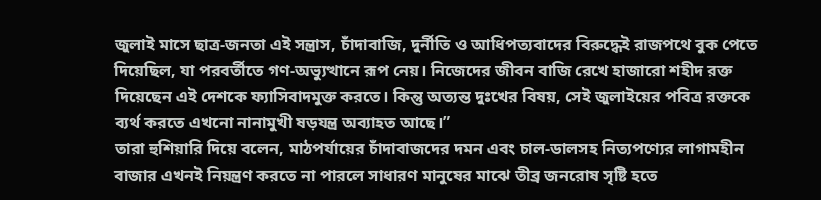জুলাই মাসে ছাত্র-জনতা এই সন্ত্রাস, চাঁদাবাজি, দুর্নীতি ও আধিপত্যবাদের বিরুদ্ধেই রাজপথে বুক পেতে দিয়েছিল, যা পরবর্তীতে গণ-অভ্যুত্থানে রূপ নেয়। নিজেদের জীবন বাজি রেখে হাজারো শহীদ রক্ত দিয়েছেন এই দেশকে ফ্যাসিবাদমুক্ত করতে। কিন্তু অত্যন্ত দুঃখের বিষয়, সেই জুলাইয়ের পবিত্র রক্তকে ব্যর্থ করতে এখনো নানামুখী ষড়যন্ত্র অব্যাহত আছে।”
তারা হুশিয়ারি দিয়ে বলেন, মাঠপর্যায়ের চাঁদাবাজদের দমন এবং চাল-ডালসহ নিত্যপণ্যের লাগামহীন বাজার এখনই নিয়ন্ত্রণ করতে না পারলে সাধারণ মানুষের মাঝে তীব্র জনরোষ সৃষ্টি হতে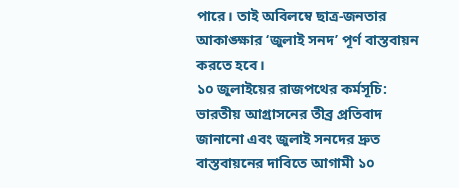পারে। তাই অবিলম্বে ছাত্র-জনতার আকাঙ্ক্ষার ‘জুলাই সনদ’ পূর্ণ বাস্তবায়ন করতে হবে।
১০ জুলাইয়ের রাজপথের কর্মসূচি:
ভারতীয় আগ্রাসনের তীব্র প্রতিবাদ জানানো এবং জুলাই সনদের দ্রুত বাস্তবায়নের দাবিতে আগামী ১০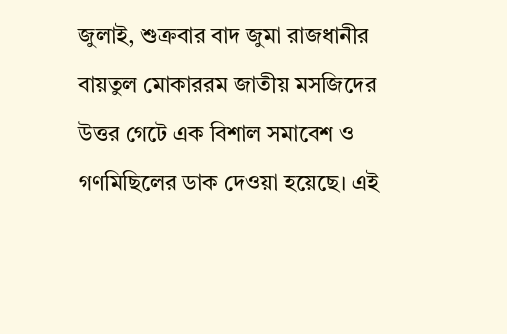জুলাই, শুক্রবার বাদ জুমা রাজধানীর বায়তুল মোকাররম জাতীয় মসজিদের উত্তর গেটে এক বিশাল সমাবেশ ও গণমিছিলের ডাক দেওয়া হয়েছে। এই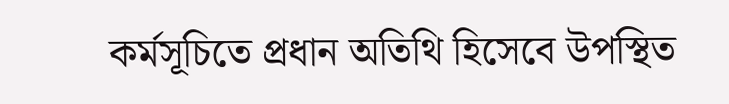কর্মসূচিতে প্রধান অতিথি হিসেবে উপস্থিত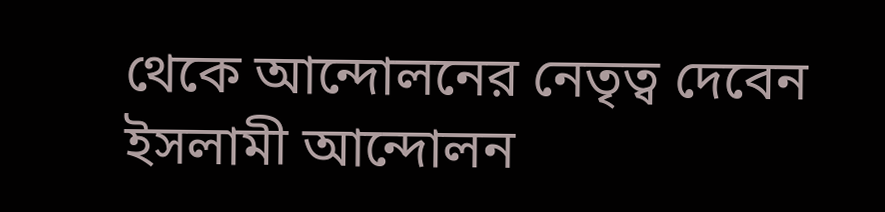থেকে আন্দোলনের নেতৃত্ব দেবেন ইসলামী আন্দোলন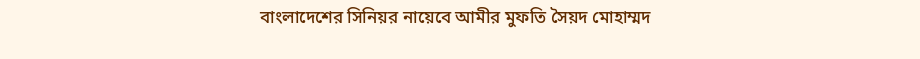বাংলাদেশের সিনিয়র নায়েবে আমীর মুফতি সৈয়দ মোহাম্মদ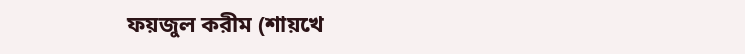ফয়জুল করীম (শায়খে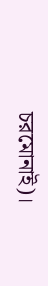চরমোনাই)।